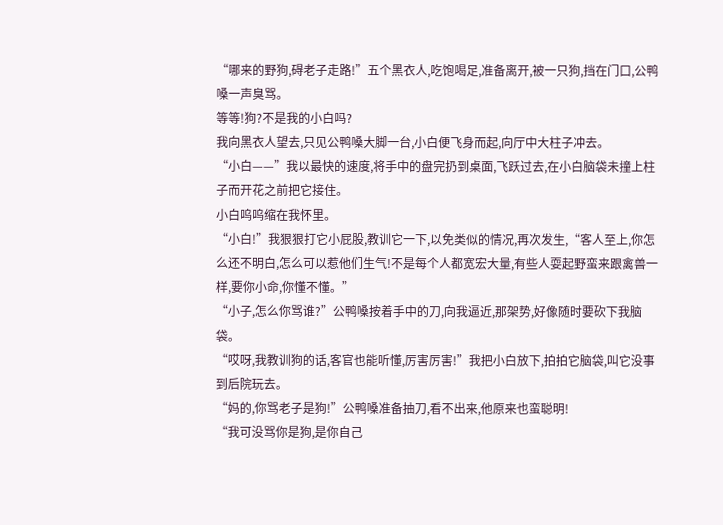“哪来的野狗,碍老子走路!”五个黑衣人,吃饱喝足,准备离开,被一只狗,挡在门口,公鸭嗓一声臭骂。
等等!狗?不是我的小白吗?
我向黑衣人望去,只见公鸭嗓大脚一台,小白便飞身而起,向厅中大柱子冲去。
“小白——”我以最快的速度,将手中的盘完扔到桌面,飞跃过去,在小白脑袋未撞上柱子而开花之前把它接住。
小白呜呜缩在我怀里。
“小白!”我狠狠打它小屁股,教训它一下,以免类似的情况,再次发生,“客人至上,你怎么还不明白,怎么可以惹他们生气!不是每个人都宽宏大量,有些人耍起野蛮来跟禽兽一样,要你小命,你懂不懂。”
“小子,怎么你骂谁?”公鸭嗓按着手中的刀,向我逼近,那架势,好像随时要砍下我脑袋。
“哎呀,我教训狗的话,客官也能听懂,厉害厉害!”我把小白放下,拍拍它脑袋,叫它没事到后院玩去。
“妈的,你骂老子是狗!”公鸭嗓准备抽刀,看不出来,他原来也蛮聪明!
“我可没骂你是狗,是你自己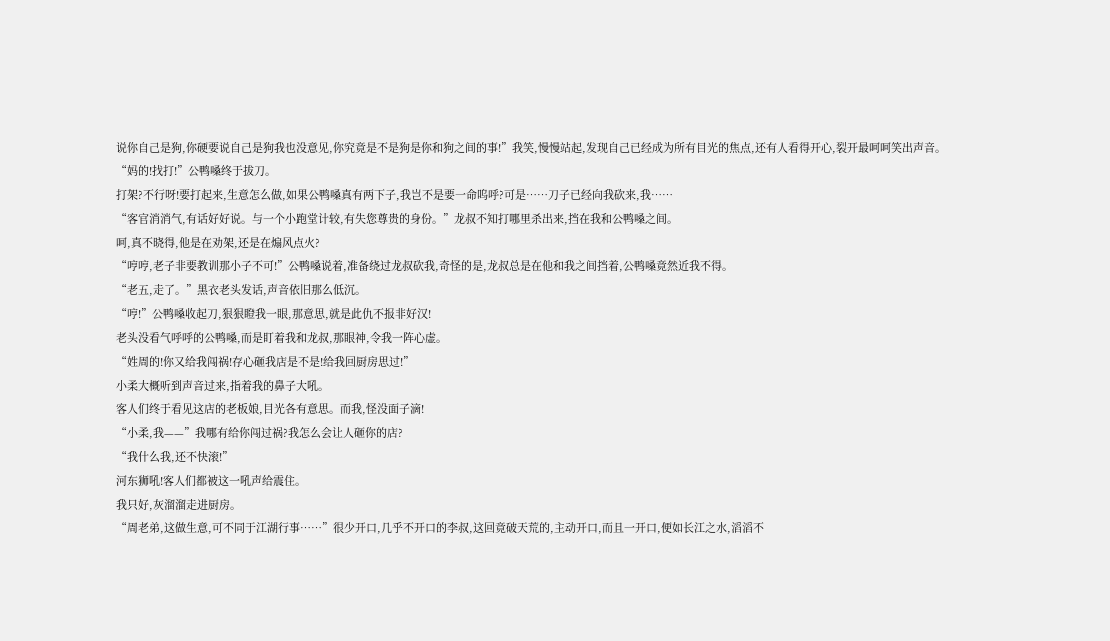说你自己是狗,你硬要说自己是狗我也没意见,你究竟是不是狗是你和狗之间的事!”我笑,慢慢站起,发现自己已经成为所有目光的焦点,还有人看得开心,裂开最呵呵笑出声音。
“妈的!找打!”公鸭嗓终于拔刀。
打架?不行呀!要打起来,生意怎么做,如果公鸭嗓真有两下子,我岂不是要一命呜呼?可是……刀子已经向我砍来,我……
“客官消消气,有话好好说。与一个小跑堂计较,有失您尊贵的身份。”龙叔不知打哪里杀出来,挡在我和公鸭嗓之间。
呵,真不晓得,他是在劝架,还是在煽风点火?
“哼哼,老子非要教训那小子不可!”公鸭嗓说着,准备绕过龙叔砍我,奇怪的是,龙叔总是在他和我之间挡着,公鸭嗓竟然近我不得。
“老五,走了。”黑衣老头发话,声音依旧那么低沉。
“哼!”公鸭嗓收起刀,狠狠瞪我一眼,那意思,就是此仇不报非好汉!
老头没看气呼呼的公鸭嗓,而是盯着我和龙叔,那眼神,令我一阵心虚。
“姓周的!你又给我闯祸!存心砸我店是不是!给我回厨房思过!”
小柔大概听到声音过来,指着我的鼻子大吼。
客人们终于看见这店的老板娘,目光各有意思。而我,怪没面子滴!
“小柔,我——”我哪有给你闯过祸?我怎么会让人砸你的店?
“我什么我,还不快滚!”
河东狮吼!客人们都被这一吼声给震住。
我只好,灰溜溜走进厨房。
“周老弟,这做生意,可不同于江湖行事……”很少开口,几乎不开口的李叔,这回竟破天荒的,主动开口,而且一开口,便如长江之水,滔滔不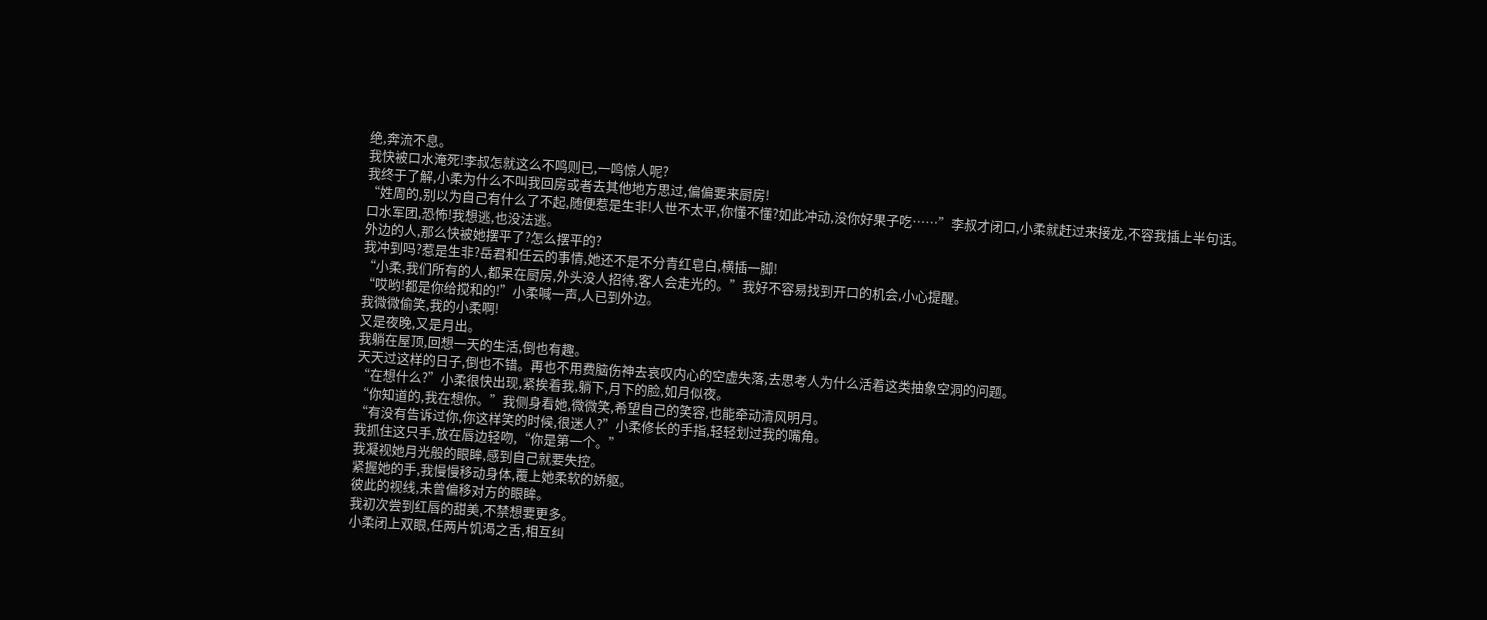绝,奔流不息。
我快被口水淹死!李叔怎就这么不鸣则已,一鸣惊人呢?
我终于了解,小柔为什么不叫我回房或者去其他地方思过,偏偏要来厨房!
“姓周的,别以为自己有什么了不起,随便惹是生非!人世不太平,你懂不懂?如此冲动,没你好果子吃……”李叔才闭口,小柔就赶过来接龙,不容我插上半句话。
口水军团,恐怖!我想逃,也没法逃。
外边的人,那么快被她摆平了?怎么摆平的?
我冲到吗?惹是生非?岳君和任云的事情,她还不是不分青红皂白,横插一脚!
“小柔,我们所有的人,都呆在厨房,外头没人招待,客人会走光的。”我好不容易找到开口的机会,小心提醒。
“哎哟!都是你给搅和的!”小柔喊一声,人已到外边。
我微微偷笑,我的小柔啊!
又是夜晚,又是月出。
我躺在屋顶,回想一天的生活,倒也有趣。
天天过这样的日子,倒也不错。再也不用费脑伤神去哀叹内心的空虚失落,去思考人为什么活着这类抽象空洞的问题。
“在想什么?”小柔很快出现,紧挨着我,躺下,月下的脸,如月似夜。
“你知道的,我在想你。”我侧身看她,微微笑,希望自己的笑容,也能牵动清风明月。
“有没有告诉过你,你这样笑的时候,很迷人?”小柔修长的手指,轻轻划过我的嘴角。
我抓住这只手,放在唇边轻吻,“你是第一个。”
我凝视她月光般的眼眸,感到自己就要失控。
紧握她的手,我慢慢移动身体,覆上她柔软的娇躯。
彼此的视线,未曾偏移对方的眼眸。
我初次尝到红唇的甜美,不禁想要更多。
小柔闭上双眼,任两片饥渴之舌,相互纠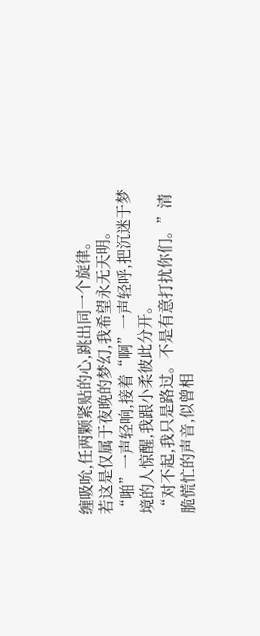缠吸吮,任两颗紧贴的心,跳出同一个旋律。
若这是仅属于夜晚的梦幻,我希望永无天明。
“啪”一声轻响,接着“啊”一声轻呼,把沉迷于梦境的人惊醒,我跟小柔彼此分开。
“对不起,我只是路过。不是有意打扰你们。”清脆慌忙的声音,似曾相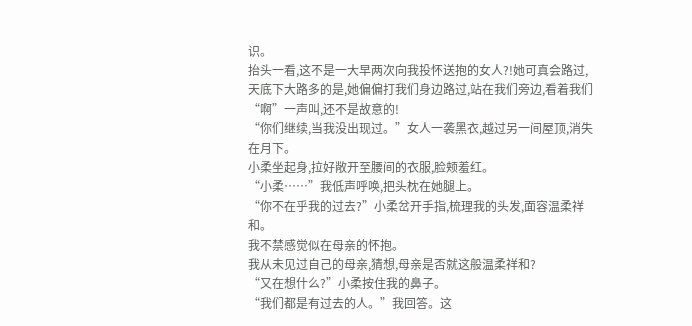识。
抬头一看,这不是一大早两次向我投怀送抱的女人?!她可真会路过,天底下大路多的是,她偏偏打我们身边路过,站在我们旁边,看着我们“啊”一声叫,还不是故意的!
“你们继续,当我没出现过。”女人一袭黑衣,越过另一间屋顶,消失在月下。
小柔坐起身,拉好敞开至腰间的衣服,脸颊羞红。
“小柔……”我低声呼唤,把头枕在她腿上。
“你不在乎我的过去?”小柔岔开手指,梳理我的头发,面容温柔祥和。
我不禁感觉似在母亲的怀抱。
我从未见过自己的母亲,猜想,母亲是否就这般温柔祥和?
“又在想什么?”小柔按住我的鼻子。
“我们都是有过去的人。”我回答。这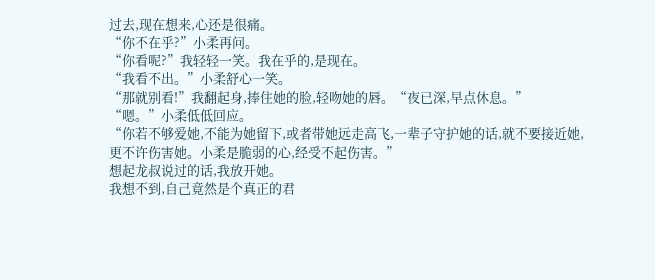过去,现在想来,心还是很痛。
“你不在乎?”小柔再问。
“你看呢?”我轻轻一笑。我在乎的,是现在。
“我看不出。”小柔舒心一笑。
“那就别看!”我翻起身,捧住她的脸,轻吻她的唇。“夜已深,早点休息。”
“嗯。”小柔低低回应。
“你若不够爱她,不能为她留下,或者带她远走高飞,一辈子守护她的话,就不要接近她,更不许伤害她。小柔是脆弱的心,经受不起伤害。”
想起龙叔说过的话,我放开她。
我想不到,自己竟然是个真正的君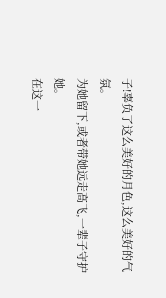子!辜负了这么美好的月色,这么美好的气氛。
为她留下,或者带她远走高飞,一辈子守护她。
在这一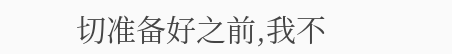切准备好之前,我不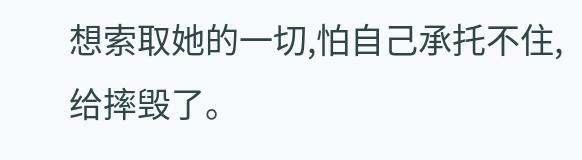想索取她的一切,怕自己承托不住,给摔毁了。